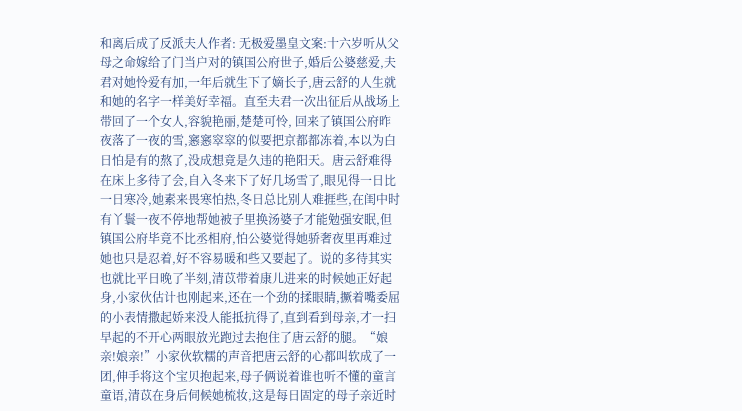和离后成了反派夫人作者: 无极爱墨皇文案:十六岁听从父母之命嫁给了门当户对的镇国公府世子,婚后公婆慈爱,夫君对她怜爱有加,一年后就生下了嫡长子,唐云舒的人生就和她的名字一样美好幸福。直至夫君一次出征后从战场上带回了一个女人,容貌艳丽,楚楚可怜, 回来了镇国公府昨夜落了一夜的雪,窸窸窣窣的似要把京都都冻着,本以为白日怕是有的熬了,没成想竟是久违的艳阳天。唐云舒难得在床上多待了会,自入冬来下了好几场雪了,眼见得一日比一日寒冷,她素来畏寒怕热,冬日总比别人难捱些,在闺中时有丫鬟一夜不停地帮她被子里换汤婆子才能勉强安眠,但镇国公府毕竟不比丞相府,怕公婆觉得她骄奢夜里再难过她也只是忍着,好不容易暖和些又要起了。说的多待其实也就比平日晚了半刻,清苡带着康儿进来的时候她正好起身,小家伙估计也刚起来,还在一个劲的揉眼睛,撅着嘴委屈的小表情撒起娇来没人能抵抗得了,直到看到母亲,才一扫早起的不开心两眼放光跑过去抱住了唐云舒的腿。“娘亲!娘亲!”小家伙软糯的声音把唐云舒的心都叫软成了一团,伸手将这个宝贝抱起来,母子俩说着谁也听不懂的童言童语,清苡在身后伺候她梳妆,这是每日固定的母子亲近时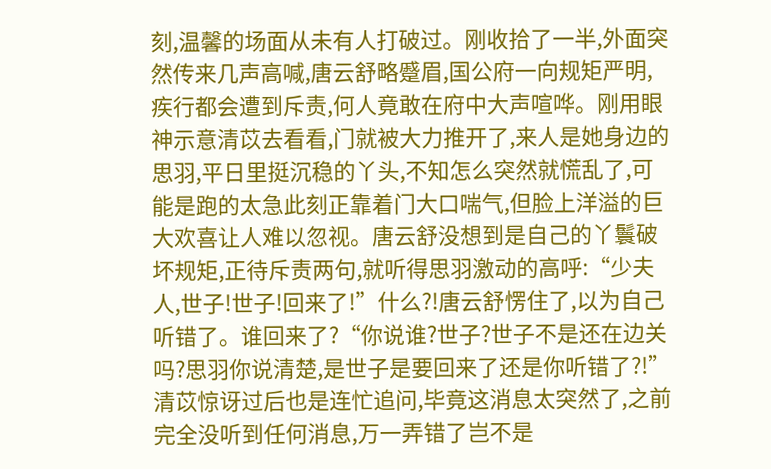刻,温馨的场面从未有人打破过。刚收拾了一半,外面突然传来几声高喊,唐云舒略蹙眉,国公府一向规矩严明,疾行都会遭到斥责,何人竟敢在府中大声喧哗。刚用眼神示意清苡去看看,门就被大力推开了,来人是她身边的思羽,平日里挺沉稳的丫头,不知怎么突然就慌乱了,可能是跑的太急此刻正靠着门大口喘气,但脸上洋溢的巨大欢喜让人难以忽视。唐云舒没想到是自己的丫鬟破坏规矩,正待斥责两句,就听得思羽激动的高呼:“少夫人,世子!世子!回来了!”什么?!唐云舒愣住了,以为自己听错了。谁回来了?“你说谁?世子?世子不是还在边关吗?思羽你说清楚,是世子是要回来了还是你听错了?!”清苡惊讶过后也是连忙追问,毕竟这消息太突然了,之前完全没听到任何消息,万一弄错了岂不是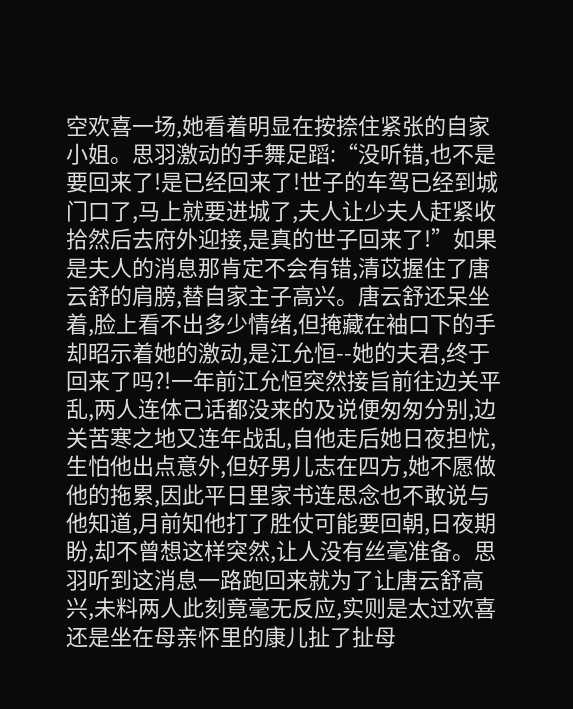空欢喜一场,她看着明显在按捺住紧张的自家小姐。思羽激动的手舞足蹈:“没听错,也不是要回来了!是已经回来了!世子的车驾已经到城门口了,马上就要进城了,夫人让少夫人赶紧收拾然后去府外迎接,是真的世子回来了!”如果是夫人的消息那肯定不会有错,清苡握住了唐云舒的肩膀,替自家主子高兴。唐云舒还呆坐着,脸上看不出多少情绪,但掩藏在袖口下的手却昭示着她的激动,是江允恒--她的夫君,终于回来了吗?!一年前江允恒突然接旨前往边关平乱,两人连体己话都没来的及说便匆匆分别,边关苦寒之地又连年战乱,自他走后她日夜担忧,生怕他出点意外,但好男儿志在四方,她不愿做他的拖累,因此平日里家书连思念也不敢说与他知道,月前知他打了胜仗可能要回朝,日夜期盼,却不曾想这样突然,让人没有丝毫准备。思羽听到这消息一路跑回来就为了让唐云舒高兴,未料两人此刻竟毫无反应,实则是太过欢喜还是坐在母亲怀里的康儿扯了扯母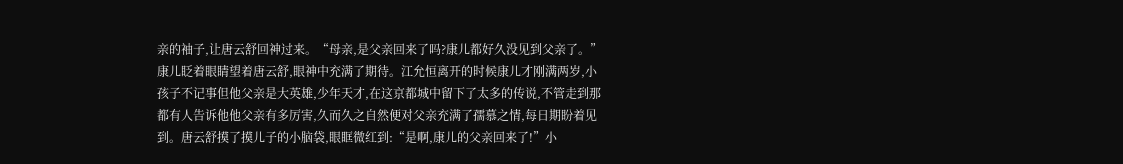亲的袖子,让唐云舒回神过来。“母亲,是父亲回来了吗?康儿都好久没见到父亲了。”康儿眨着眼睛望着唐云舒,眼神中充满了期待。江允恒离开的时候康儿才刚满两岁,小孩子不记事但他父亲是大英雄,少年天才,在这京都城中留下了太多的传说,不管走到那都有人告诉他他父亲有多厉害,久而久之自然便对父亲充满了孺慕之情,每日期盼着见到。唐云舒摸了摸儿子的小脑袋,眼眶微红到:“是啊,康儿的父亲回来了!”小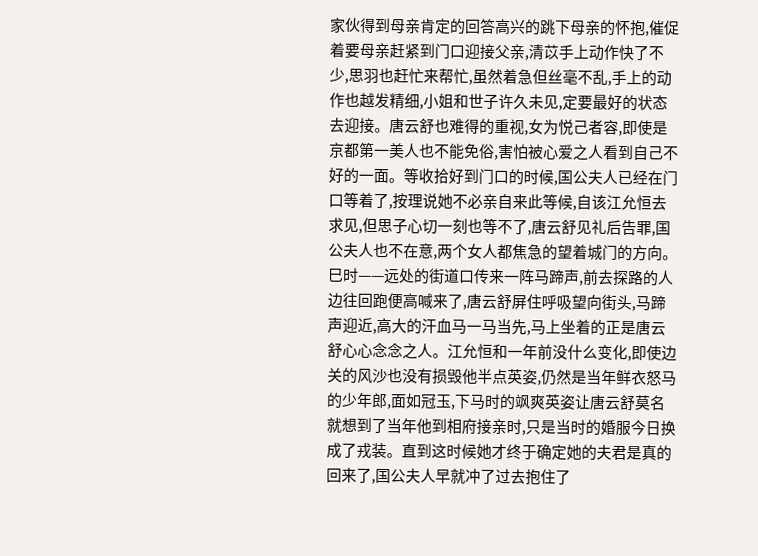家伙得到母亲肯定的回答高兴的跳下母亲的怀抱,催促着要母亲赶紧到门口迎接父亲,清苡手上动作快了不少,思羽也赶忙来帮忙,虽然着急但丝毫不乱,手上的动作也越发精细,小姐和世子许久未见,定要最好的状态去迎接。唐云舒也难得的重视,女为悦己者容,即使是京都第一美人也不能免俗,害怕被心爱之人看到自己不好的一面。等收拾好到门口的时候,国公夫人已经在门口等着了,按理说她不必亲自来此等候,自该江允恒去求见,但思子心切一刻也等不了,唐云舒见礼后告罪,国公夫人也不在意,两个女人都焦急的望着城门的方向。巳时——远处的街道口传来一阵马蹄声,前去探路的人边往回跑便高喊来了,唐云舒屏住呼吸望向街头,马蹄声迎近,高大的汗血马一马当先,马上坐着的正是唐云舒心心念念之人。江允恒和一年前没什么变化,即使边关的风沙也没有损毁他半点英姿,仍然是当年鲜衣怒马的少年郎,面如冠玉,下马时的飒爽英姿让唐云舒莫名就想到了当年他到相府接亲时,只是当时的婚服今日换成了戎装。直到这时候她才终于确定她的夫君是真的回来了,国公夫人早就冲了过去抱住了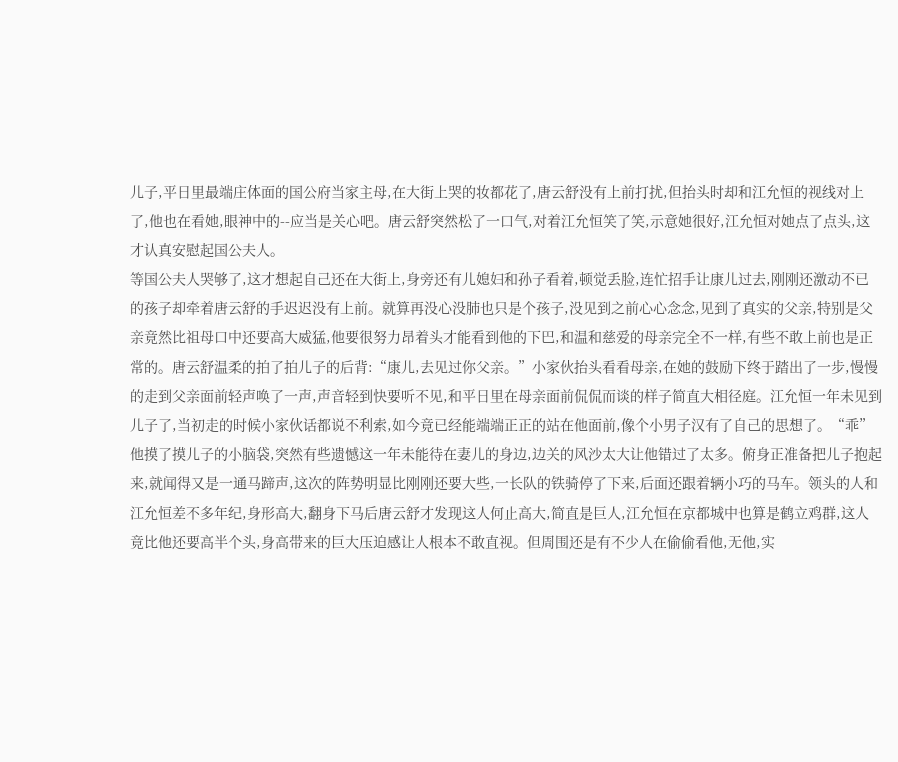儿子,平日里最端庄体面的国公府当家主母,在大街上哭的妆都花了,唐云舒没有上前打扰,但抬头时却和江允恒的视线对上了,他也在看她,眼神中的--应当是关心吧。唐云舒突然松了一口气,对着江允恒笑了笑,示意她很好,江允恒对她点了点头,这才认真安慰起国公夫人。
等国公夫人哭够了,这才想起自己还在大街上,身旁还有儿媳妇和孙子看着,顿觉丢脸,连忙招手让康儿过去,刚刚还激动不已的孩子却牵着唐云舒的手迟迟没有上前。就算再没心没肺也只是个孩子,没见到之前心心念念,见到了真实的父亲,特别是父亲竟然比祖母口中还要高大威猛,他要很努力昂着头才能看到他的下巴,和温和慈爱的母亲完全不一样,有些不敢上前也是正常的。唐云舒温柔的拍了拍儿子的后背:“康儿,去见过你父亲。”小家伙抬头看看母亲,在她的鼓励下终于踏出了一步,慢慢的走到父亲面前轻声唤了一声,声音轻到快要听不见,和平日里在母亲面前侃侃而谈的样子简直大相径庭。江允恒一年未见到儿子了,当初走的时候小家伙话都说不利索,如今竟已经能端端正正的站在他面前,像个小男子汉有了自己的思想了。“乖”他摸了摸儿子的小脑袋,突然有些遗憾这一年未能待在妻儿的身边,边关的风沙太大让他错过了太多。俯身正准备把儿子抱起来,就闻得又是一通马蹄声,这次的阵势明显比刚刚还要大些,一长队的铁骑停了下来,后面还跟着辆小巧的马车。领头的人和江允恒差不多年纪,身形高大,翻身下马后唐云舒才发现这人何止高大,简直是巨人,江允恒在京都城中也算是鹤立鸡群,这人竟比他还要高半个头,身高带来的巨大压迫感让人根本不敢直视。但周围还是有不少人在偷偷看他,无他,实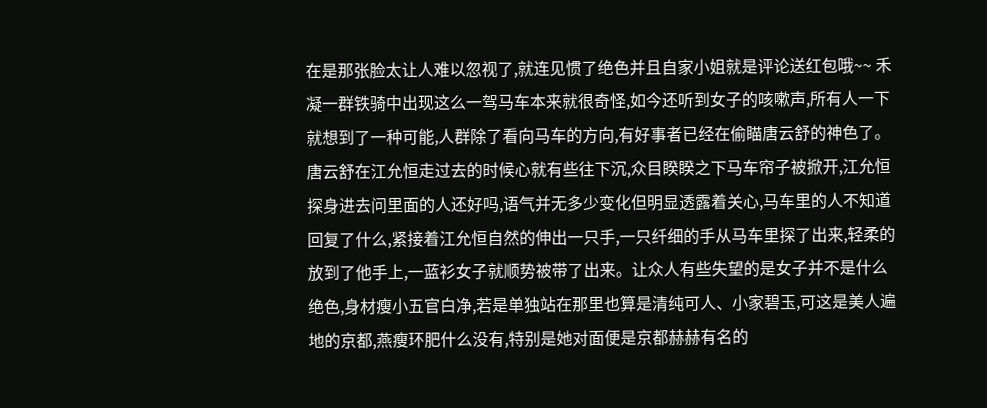在是那张脸太让人难以忽视了,就连见惯了绝色并且自家小姐就是评论送红包哦~~ 禾凝一群铁骑中出现这么一驾马车本来就很奇怪,如今还听到女子的咳嗽声,所有人一下就想到了一种可能,人群除了看向马车的方向,有好事者已经在偷瞄唐云舒的神色了。唐云舒在江允恒走过去的时候心就有些往下沉,众目睽睽之下马车帘子被掀开,江允恒探身进去问里面的人还好吗,语气并无多少变化但明显透露着关心,马车里的人不知道回复了什么,紧接着江允恒自然的伸出一只手,一只纤细的手从马车里探了出来,轻柔的放到了他手上,一蓝衫女子就顺势被带了出来。让众人有些失望的是女子并不是什么绝色,身材瘦小五官白净,若是单独站在那里也算是清纯可人、小家碧玉,可这是美人遍地的京都,燕瘦环肥什么没有,特别是她对面便是京都赫赫有名的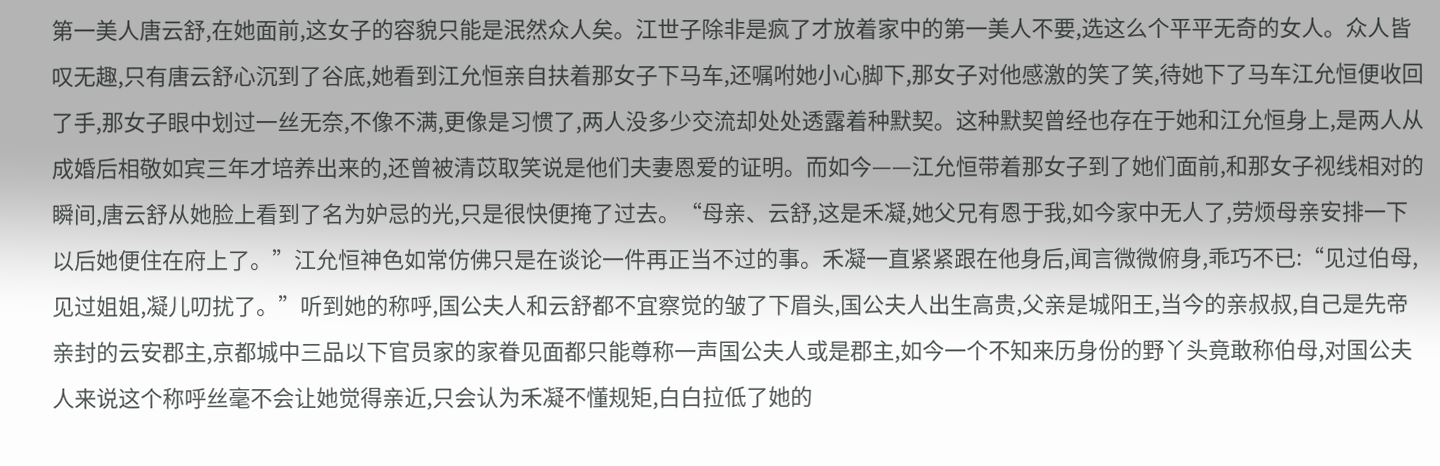第一美人唐云舒,在她面前,这女子的容貌只能是泯然众人矣。江世子除非是疯了才放着家中的第一美人不要,选这么个平平无奇的女人。众人皆叹无趣,只有唐云舒心沉到了谷底,她看到江允恒亲自扶着那女子下马车,还嘱咐她小心脚下,那女子对他感激的笑了笑,待她下了马车江允恒便收回了手,那女子眼中划过一丝无奈,不像不满,更像是习惯了,两人没多少交流却处处透露着种默契。这种默契曾经也存在于她和江允恒身上,是两人从成婚后相敬如宾三年才培养出来的,还曾被清苡取笑说是他们夫妻恩爱的证明。而如今——江允恒带着那女子到了她们面前,和那女子视线相对的瞬间,唐云舒从她脸上看到了名为妒忌的光,只是很快便掩了过去。“母亲、云舒,这是禾凝,她父兄有恩于我,如今家中无人了,劳烦母亲安排一下以后她便住在府上了。”江允恒神色如常仿佛只是在谈论一件再正当不过的事。禾凝一直紧紧跟在他身后,闻言微微俯身,乖巧不已:“见过伯母,见过姐姐,凝儿叨扰了。”听到她的称呼,国公夫人和云舒都不宜察觉的皱了下眉头,国公夫人出生高贵,父亲是城阳王,当今的亲叔叔,自己是先帝亲封的云安郡主,京都城中三品以下官员家的家眷见面都只能尊称一声国公夫人或是郡主,如今一个不知来历身份的野丫头竟敢称伯母,对国公夫人来说这个称呼丝毫不会让她觉得亲近,只会认为禾凝不懂规矩,白白拉低了她的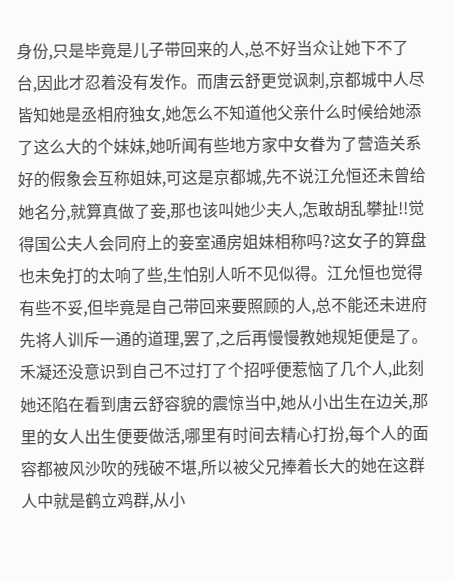身份,只是毕竟是儿子带回来的人,总不好当众让她下不了台,因此才忍着没有发作。而唐云舒更觉讽刺,京都城中人尽皆知她是丞相府独女,她怎么不知道他父亲什么时候给她添了这么大的个妹妹,她听闻有些地方家中女眷为了营造关系好的假象会互称姐妹,可这是京都城,先不说江允恒还未曾给她名分,就算真做了妾,那也该叫她少夫人,怎敢胡乱攀扯!!觉得国公夫人会同府上的妾室通房姐妹相称吗?这女子的算盘也未免打的太响了些,生怕别人听不见似得。江允恒也觉得有些不妥,但毕竟是自己带回来要照顾的人,总不能还未进府先将人训斥一通的道理,罢了,之后再慢慢教她规矩便是了。禾凝还没意识到自己不过打了个招呼便惹恼了几个人,此刻她还陷在看到唐云舒容貌的震惊当中,她从小出生在边关,那里的女人出生便要做活,哪里有时间去精心打扮,每个人的面容都被风沙吹的残破不堪,所以被父兄捧着长大的她在这群人中就是鹤立鸡群,从小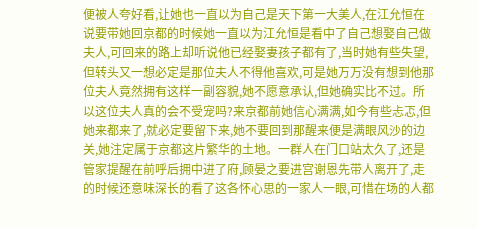便被人夸好看,让她也一直以为自己是天下第一大美人,在江允恒在说要带她回京都的时候她一直以为江允恒是看中了自己想娶自己做夫人,可回来的路上却听说他已经娶妻孩子都有了,当时她有些失望,但转头又一想必定是那位夫人不得他喜欢,可是她万万没有想到他那位夫人竟然拥有这样一副容貌,她不愿意承认,但她确实比不过。所以这位夫人真的会不受宠吗?来京都前她信心满满,如今有些忐忑,但她来都来了,就必定要留下来,她不要回到那醒来便是满眼风沙的边关,她注定属于京都这片繁华的土地。一群人在门口站太久了,还是管家提醒在前呼后拥中进了府,顾晏之要进宫谢恩先带人离开了,走的时候还意味深长的看了这各怀心思的一家人一眼,可惜在场的人都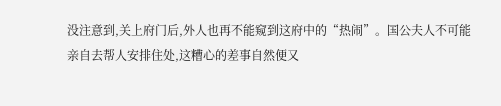没注意到,关上府门后,外人也再不能窥到这府中的“热闹”。国公夫人不可能亲自去帮人安排住处,这糟心的差事自然便又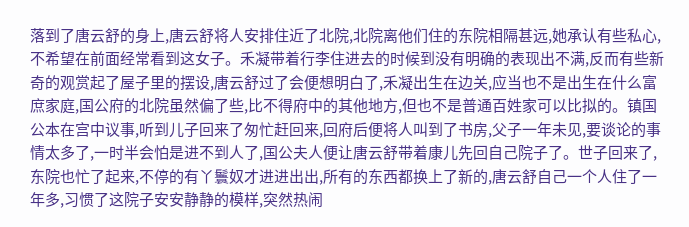落到了唐云舒的身上,唐云舒将人安排住近了北院,北院离他们住的东院相隔甚远,她承认有些私心,不希望在前面经常看到这女子。禾凝带着行李住进去的时候到没有明确的表现出不满,反而有些新奇的观赏起了屋子里的摆设,唐云舒过了会便想明白了,禾凝出生在边关,应当也不是出生在什么富庶家庭,国公府的北院虽然偏了些,比不得府中的其他地方,但也不是普通百姓家可以比拟的。镇国公本在宫中议事,听到儿子回来了匆忙赶回来,回府后便将人叫到了书房,父子一年未见,要谈论的事情太多了,一时半会怕是进不到人了,国公夫人便让唐云舒带着康儿先回自己院子了。世子回来了,东院也忙了起来,不停的有丫鬟奴才进进出出,所有的东西都换上了新的,唐云舒自己一个人住了一年多,习惯了这院子安安静静的模样,突然热闹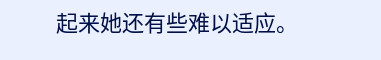起来她还有些难以适应。